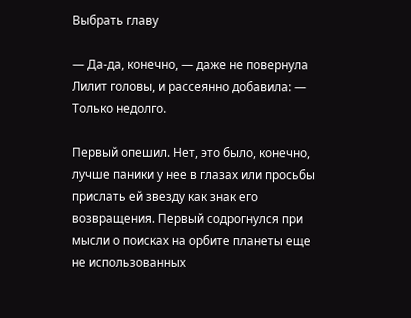Выбрать главу

— Да-да, конечно, — даже не повернула Лилит головы, и рассеянно добавила: — Только недолго.

Первый опешил. Нет, это было, конечно, лучше паники у нее в глазах или просьбы прислать ей звезду как знак его возвращения. Первый содрогнулся при мысли о поисках на орбите планеты еще не использованных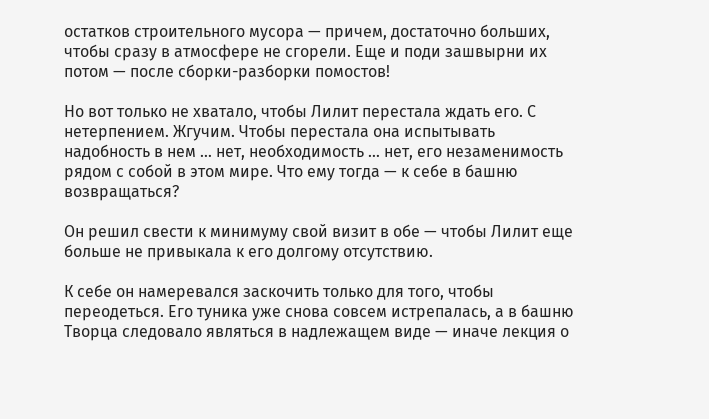остатков строительного мусора — причем, достаточно больших, чтобы сразу в атмосфере не сгорели. Еще и поди зашвырни их потом — после сборки-разборки помостов!

Но вот только не хватало, чтобы Лилит перестала ждать его. С нетерпением. Жгучим. Чтобы перестала она испытывать надобность в нем … нет, необходимость … нет, его незаменимость рядом с собой в этом мире. Что ему тогда — к себе в башню возвращаться?

Он решил свести к минимуму свой визит в обе — чтобы Лилит еще больше не привыкала к его долгому отсутствию.

К себе он намеревался заскочить только для того, чтобы переодеться. Его туника уже снова совсем истрепалась, а в башню Творца следовало являться в надлежащем виде — иначе лекция о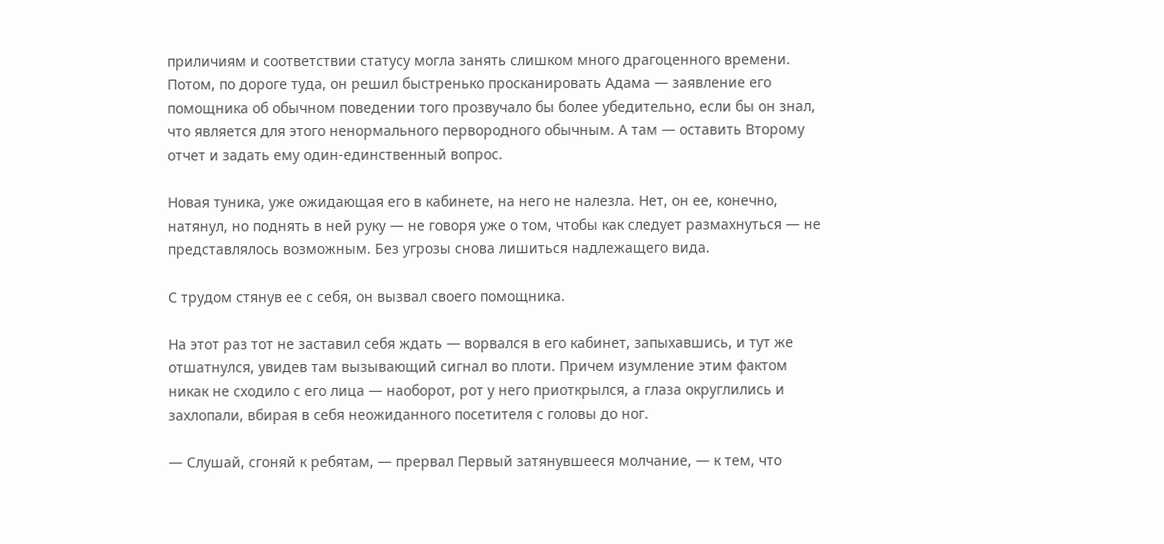приличиям и соответствии статусу могла занять слишком много драгоценного времени. Потом, по дороге туда, он решил быстренько просканировать Адама — заявление его помощника об обычном поведении того прозвучало бы более убедительно, если бы он знал, что является для этого ненормального первородного обычным. А там — оставить Второму отчет и задать ему один-единственный вопрос.

Новая туника, уже ожидающая его в кабинете, на него не налезла. Нет, он ее, конечно, натянул, но поднять в ней руку — не говоря уже о том, чтобы как следует размахнуться — не представлялось возможным. Без угрозы снова лишиться надлежащего вида.

С трудом стянув ее с себя, он вызвал своего помощника.

На этот раз тот не заставил себя ждать — ворвался в его кабинет, запыхавшись, и тут же отшатнулся, увидев там вызывающий сигнал во плоти. Причем изумление этим фактом никак не сходило с его лица — наоборот, рот у него приоткрылся, а глаза округлились и захлопали, вбирая в себя неожиданного посетителя с головы до ног.

— Слушай, сгоняй к ребятам, — прервал Первый затянувшееся молчание, — к тем, что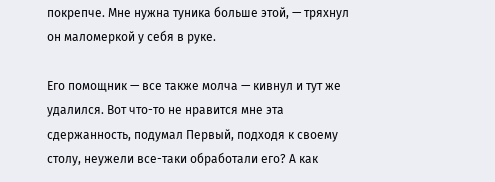покрепче. Мне нужна туника больше этой, — тряхнул он маломеркой у себя в руке.

Его помощник — все также молча — кивнул и тут же удалился. Вот что-то не нравится мне эта сдержанность, подумал Первый, подходя к своему столу, неужели все-таки обработали его? А как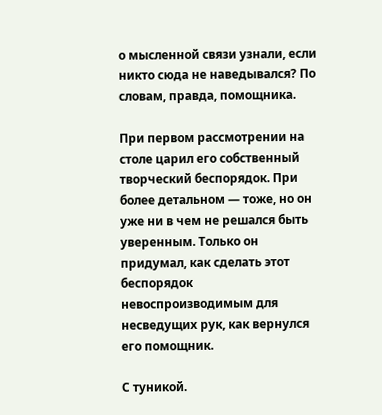о мысленной связи узнали, если никто сюда не наведывался? По словам, правда, помощника.

При первом рассмотрении на столе царил его собственный творческий беспорядок. При более детальном — тоже, но он уже ни в чем не решался быть уверенным. Только он придумал, как сделать этот беспорядок невоспроизводимым для несведущих рук, как вернулся его помощник.

С туникой.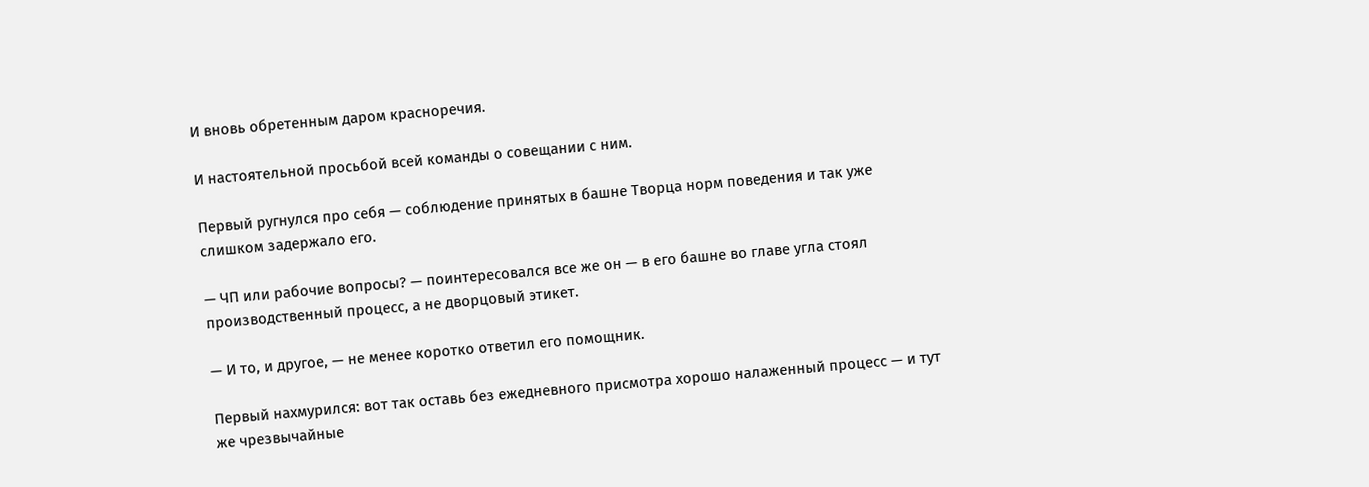И вновь обретенным даром красноречия.

И настоятельной просьбой всей команды о совещании с ним.

Первый ругнулся про себя — соблюдение принятых в башне Творца норм поведения и так уже слишком задержало его.

— ЧП или рабочие вопросы? — поинтересовался все же он — в его башне во главе угла стоял производственный процесс, а не дворцовый этикет.

— И то, и другое, — не менее коротко ответил его помощник.

Первый нахмурился: вот так оставь без ежедневного присмотра хорошо налаженный процесс — и тут же чрезвычайные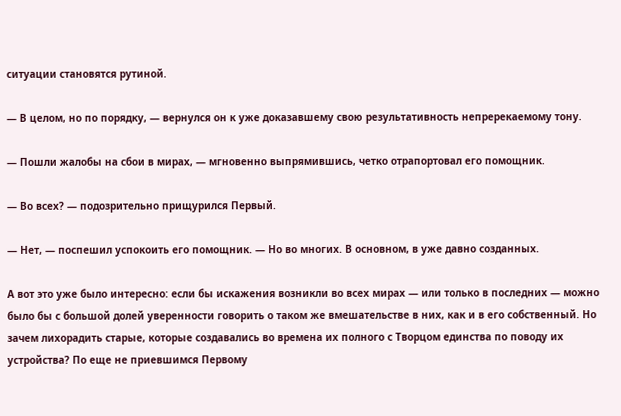ситуации становятся рутиной.

— В целом, но по порядку, — вернулся он к уже доказавшему свою результативность непререкаемому тону.

— Пошли жалобы на сбои в мирах, — мгновенно выпрямившись, четко отрапортовал его помощник.

— Во всех? — подозрительно прищурился Первый.

— Нет, — поспешил успокоить его помощник. — Но во многих. В основном, в уже давно созданных.

А вот это уже было интересно: если бы искажения возникли во всех мирах — или только в последних — можно было бы с большой долей уверенности говорить о таком же вмешательстве в них, как и в его собственный. Но зачем лихорадить старые, которые создавались во времена их полного с Творцом единства по поводу их устройства? По еще не приевшимся Первому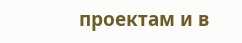проектам и в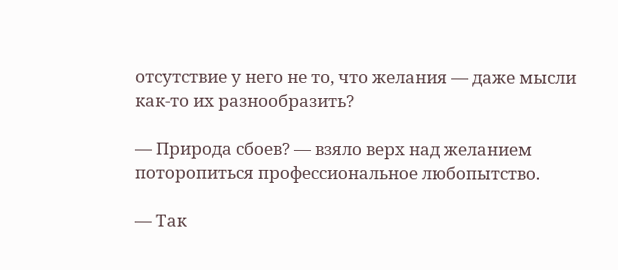отсутствие у него не то, что желания — даже мысли как-то их разнообразить?

— Природа сбоев? — взяло верх над желанием поторопиться профессиональное любопытство.

— Так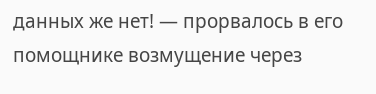данных же нет! — прорвалось в его помощнике возмущение через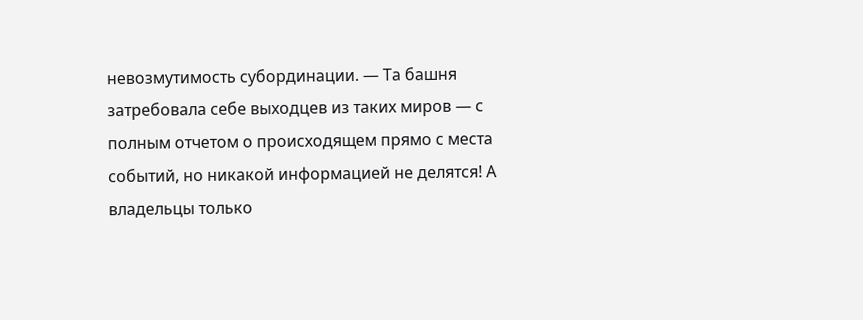невозмутимость субординации. — Та башня затребовала себе выходцев из таких миров — с полным отчетом о происходящем прямо с места событий, но никакой информацией не делятся! А владельцы только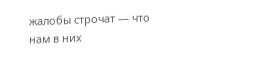жалобы строчат — что нам в них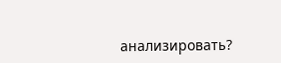анализировать?